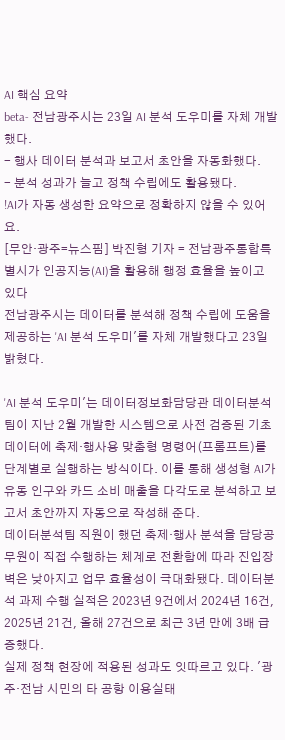AI 핵심 요약
beta- 전남광주시는 23일 AI 분석 도우미를 자체 개발했다.
- 행사 데이터 분석과 보고서 초안을 자동화했다.
- 분석 성과가 늘고 정책 수립에도 활용됐다.
!AI가 자동 생성한 요약으로 정확하지 않을 수 있어요.
[무안·광주=뉴스핌] 박진형 기자 = 전남광주통합특별시가 인공지능(AI)을 활용해 행정 효율을 높이고 있다
전남광주시는 데이터를 분석해 정책 수립에 도움을 제공하는 'AI 분석 도우미'를 자체 개발했다고 23일 밝혔다.

'AI 분석 도우미'는 데이터정보화담당관 데이터분석팀이 지난 2월 개발한 시스템으로 사전 검증된 기초 데이터에 축제·행사용 맞춤형 명령어(프롬프트)를 단계별로 실행하는 방식이다. 이를 통해 생성형 AI가 유동 인구와 카드 소비 매출을 다각도로 분석하고 보고서 초안까지 자동으로 작성해 준다.
데이터분석팀 직원이 했던 축제·행사 분석을 담당공무원이 직접 수행하는 체계로 전환함에 따라 진입장벽은 낮아지고 업무 효율성이 극대화됐다. 데이터분석 과제 수행 실적은 2023년 9건에서 2024년 16건, 2025년 21건, 올해 27건으로 최근 3년 만에 3배 급증했다.
실제 정책 현장에 적용된 성과도 잇따르고 있다. '광주·전남 시민의 타 공항 이용실태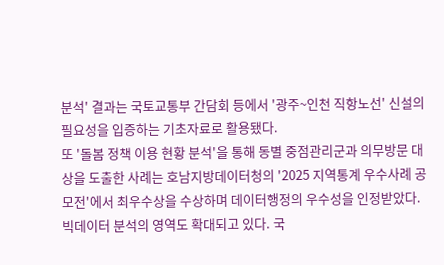분석' 결과는 국토교통부 간담회 등에서 '광주~인천 직항노선' 신설의 필요성을 입증하는 기초자료로 활용됐다.
또 '돌봄 정책 이용 현황 분석'을 통해 동별 중점관리군과 의무방문 대상을 도출한 사례는 호남지방데이터청의 '2025 지역통계 우수사례 공모전'에서 최우수상을 수상하며 데이터행정의 우수성을 인정받았다.
빅데이터 분석의 영역도 확대되고 있다. 국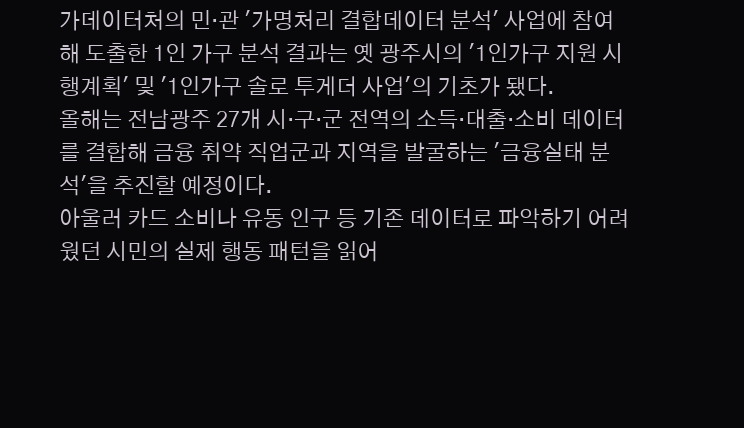가데이터처의 민·관 '가명처리 결합데이터 분석' 사업에 참여해 도출한 1인 가구 분석 결과는 옛 광주시의 '1인가구 지원 시행계획' 및 '1인가구 솔로 투게더 사업'의 기초가 됐다.
올해는 전남광주 27개 시·구·군 전역의 소득·대출·소비 데이터를 결합해 금융 취약 직업군과 지역을 발굴하는 '금융실태 분석'을 추진할 예정이다.
아울러 카드 소비나 유동 인구 등 기존 데이터로 파악하기 어려웠던 시민의 실제 행동 패턴을 읽어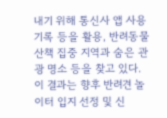내기 위해 통신사 앱 사용 기록 등을 활용, 반려동물 산책 집중 지역과 숨은 관광 명소 등을 찾고 있다. 이 결과는 향후 반려견 놀이터 입지 선정 및 신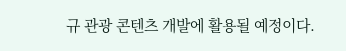규 관광 콘텐츠 개발에 활용될 예정이다.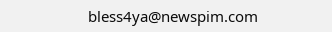bless4ya@newspim.com